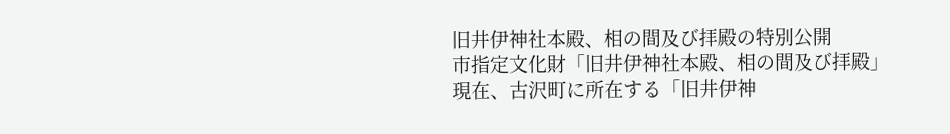旧井伊神社本殿、相の間及び拝殿の特別公開
市指定文化財「旧井伊神社本殿、相の間及び拝殿」
現在、古沢町に所在する「旧井伊神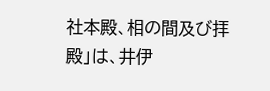社本殿、相の間及び拝殿」は、井伊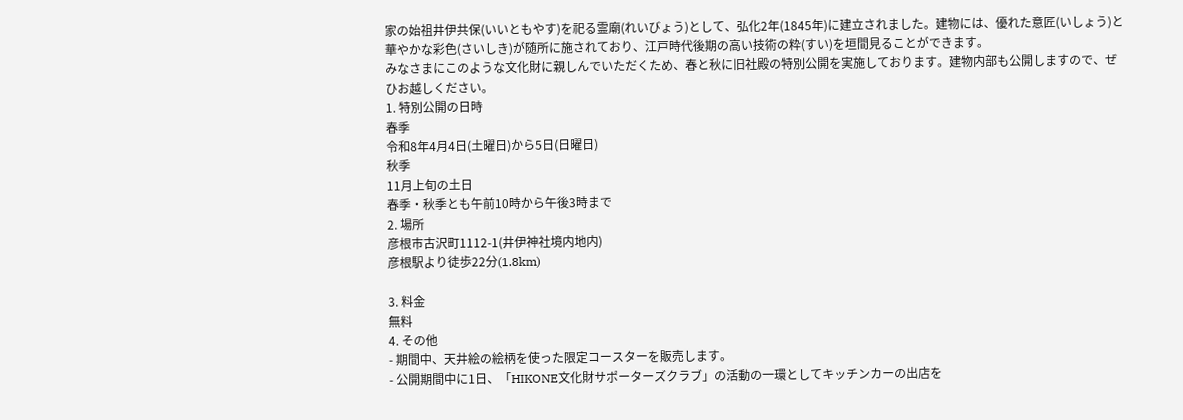家の始祖井伊共保(いいともやす)を祀る霊廟(れいびょう)として、弘化2年(1845年)に建立されました。建物には、優れた意匠(いしょう)と華やかな彩色(さいしき)が随所に施されており、江戸時代後期の高い技術の粋(すい)を垣間見ることができます。
みなさまにこのような文化財に親しんでいただくため、春と秋に旧社殿の特別公開を実施しております。建物内部も公開しますので、ぜひお越しください。
1. 特別公開の日時
春季
令和8年4月4日(土曜日)から5日(日曜日)
秋季
11月上旬の土日
春季・秋季とも午前10時から午後3時まで
2. 場所
彦根市古沢町1112-1(井伊神社境内地内)
彦根駅より徒歩22分(1.8km)

3. 料金
無料
4. その他
- 期間中、天井絵の絵柄を使った限定コースターを販売します。
- 公開期間中に1日、「HIKONE文化財サポーターズクラブ」の活動の一環としてキッチンカーの出店を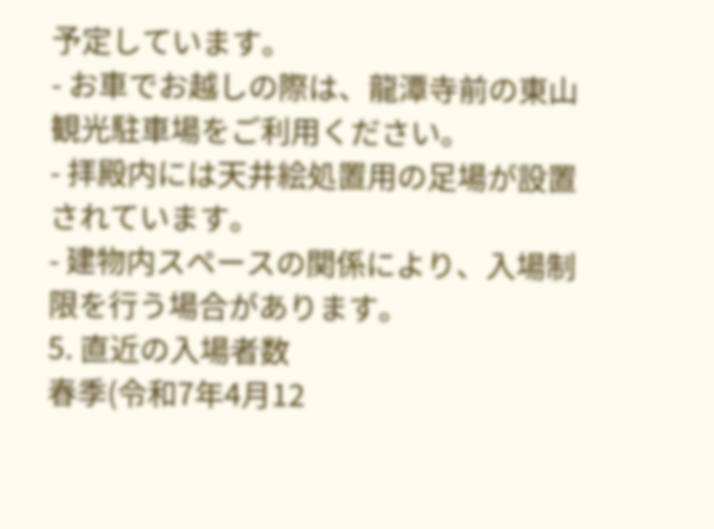予定しています。
- お車でお越しの際は、龍潭寺前の東山観光駐車場をご利用ください。
- 拝殿内には天井絵処置用の足場が設置されています。
- 建物内スペースの関係により、入場制限を行う場合があります。
5. 直近の入場者数
春季(令和7年4月12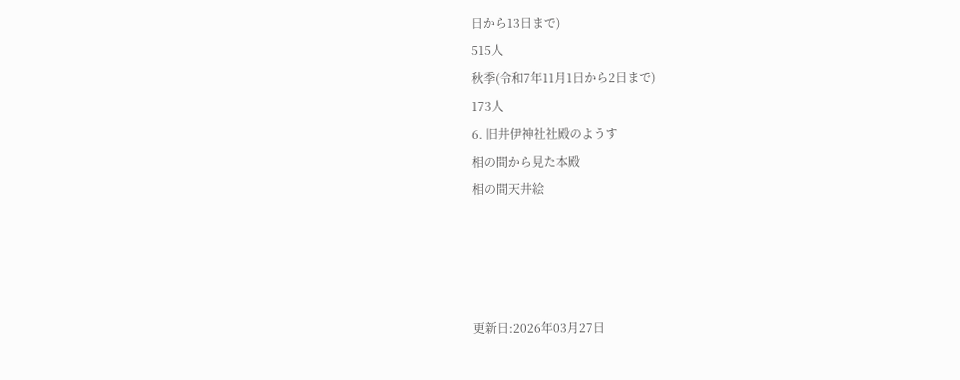日から13日まで)
515人
秋季(令和7年11月1日から2日まで)
173人
6. 旧井伊神社社殿のようす
相の間から見た本殿
相の間天井絵




更新日:2026年03月27日